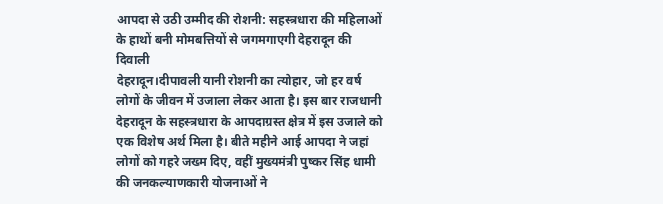आपदा से उठी उम्मीद की रोशनी: सहस्त्रधारा की महिलाओं के हाथों बनी मोमबत्तियों से जगमगाएगी देहरादून की दिवाली
देहरादून।दीपावली यानी रोशनी का त्योहार, जो हर वर्ष लोगों के जीवन में उजाला लेकर आता है। इस बार राजधानी देहरादून के सहस्त्रधारा के आपदाग्रस्त क्षेत्र में इस उजाले को एक विशेष अर्थ मिला है। बीते महीने आई आपदा ने जहां लोगों को गहरे जख्म दिए, वहीं मुख्यमंत्री पुष्कर सिंह धामी की जनकल्याणकारी योजनाओं ने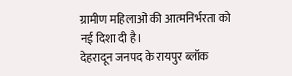ग्रामीण महिलाओं की आत्मनिर्भरता को नई दिशा दी है।
देहरादून जनपद के रायपुर ब्लॉक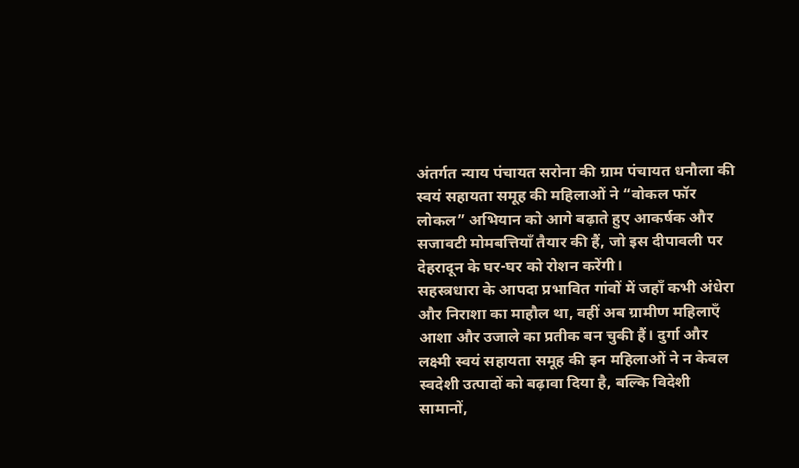अंतर्गत न्याय पंचायत सरोना की ग्राम पंचायत धनौला की स्वयं सहायता समूह की महिलाओं ने “वोकल फॉर लोकल” अभियान को आगे बढ़ाते हुए आकर्षक और सजावटी मोमबत्तियाँ तैयार की हैं, जो इस दीपावली पर देहरादून के घर-घर को रोशन करेंगी।
सहस्त्रधारा के आपदा प्रभावित गांवों में जहाँ कभी अंधेरा और निराशा का माहौल था, वहीं अब ग्रामीण महिलाएँ आशा और उजाले का प्रतीक बन चुकी हैं। दुर्गा और लक्ष्मी स्वयं सहायता समूह की इन महिलाओं ने न केवल स्वदेशी उत्पादों को बढ़ावा दिया है, बल्कि विदेशी सामानों,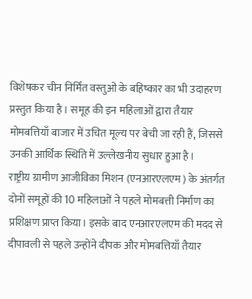विशेषकर चीन निर्मित वस्तुओं के बहिष्कार का भी उदाहरण प्रस्तुत किया है। समूह की इन महिलाओं द्वारा तैयार मोमबत्तियाँ बाजार में उचित मूल्य पर बेची जा रही हैं, जिससे उनकी आर्थिक स्थिति में उल्लेखनीय सुधार हुआ है।
राष्ट्रीय ग्रामीण आजीविका मिशन (एनआरएलएम) के अंतर्गत दोनों समूहों की 10 महिलाओं ने पहले मोमबत्ती निर्माण का प्रशिक्षण प्राप्त किया। इसके बाद एनआरएलएम की मदद से दीपावली से पहले उन्होंने दीपक और मोमबत्तियाँ तैयार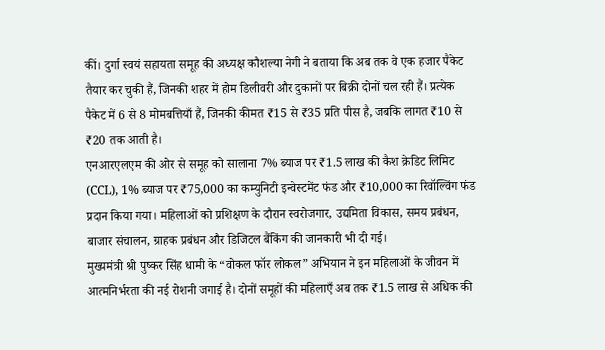कीं। दुर्गा स्वयं सहायता समूह की अध्यक्ष कौशल्या नेगी ने बताया कि अब तक वे एक हजार पैकेट तैयार कर चुकी हैं, जिनकी शहर में होम डिलीवरी और दुकानों पर बिक्री दोनों चल रही हैं। प्रत्येक पैकेट में 6 से 8 मोमबत्तियाँ हैं, जिनकी कीमत ₹15 से ₹35 प्रति पीस है, जबकि लागत ₹10 से ₹20 तक आती है।
एनआरएलएम की ओर से समूह को सालाना 7% ब्याज पर ₹1.5 लाख की कैश क्रेडिट लिमिट (CCL), 1% ब्याज पर ₹75,000 का कम्युनिटी इन्वेस्टमेंट फंड और ₹10,000 का रिवॉल्विंग फंड प्रदान किया गया। महिलाओं को प्रशिक्षण के दौरान स्वरोजगार, उद्यमिता विकास, समय प्रबंधन, बाजार संचालन, ग्राहक प्रबंधन और डिजिटल बैंकिंग की जानकारी भी दी गई।
मुख्यमंत्री श्री पुष्कर सिंह धामी के “वोकल फॉर लोकल” अभियान ने इन महिलाओं के जीवन में आत्मनिर्भरता की नई रोशनी जगाई है। दोनों समूहों की महिलाएँ अब तक ₹1.5 लाख से अधिक की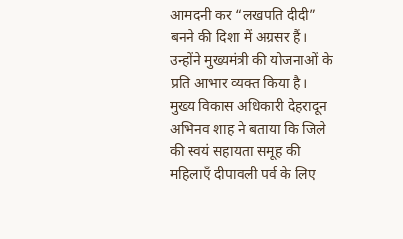आमदनी कर “लखपति दीदी” बनने की दिशा में अग्रसर हैं। उन्होंने मुख्यमंत्री की योजनाओं के प्रति आभार व्यक्त किया है।
मुख्य विकास अधिकारी देहरादून अभिनव शाह ने बताया कि जिले की स्वयं सहायता समूह की महिलाएँ दीपावली पर्व के लिए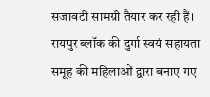सजावटी सामग्री तैयार कर रही हैं। रायपुर ब्लॉक की दुर्गा स्वयं सहायता समूह की महिलाओं द्वारा बनाए गए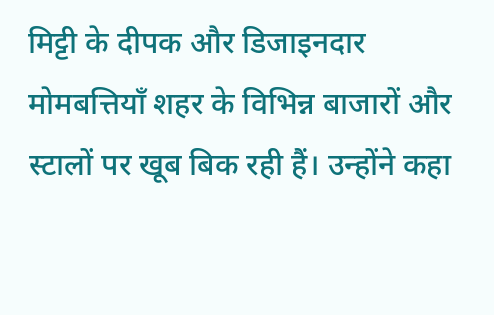मिट्टी के दीपक और डिजाइनदार मोमबत्तियाँ शहर के विभिन्न बाजारों और स्टालों पर खूब बिक रही हैं। उन्होंने कहा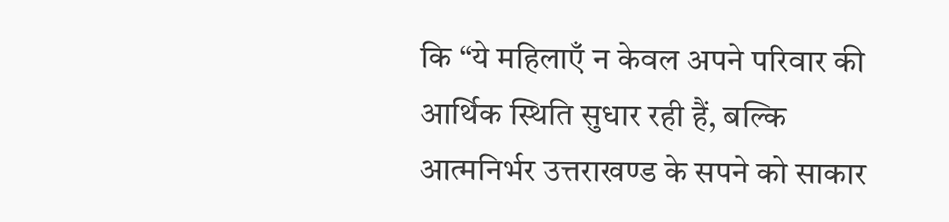कि “ये महिलाएँ न केवल अपने परिवार की आर्थिक स्थिति सुधार रही हैं, बल्कि आत्मनिर्भर उत्तराखण्ड के सपने को साकार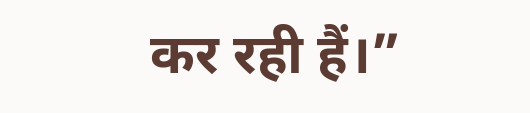कर रही हैं।”